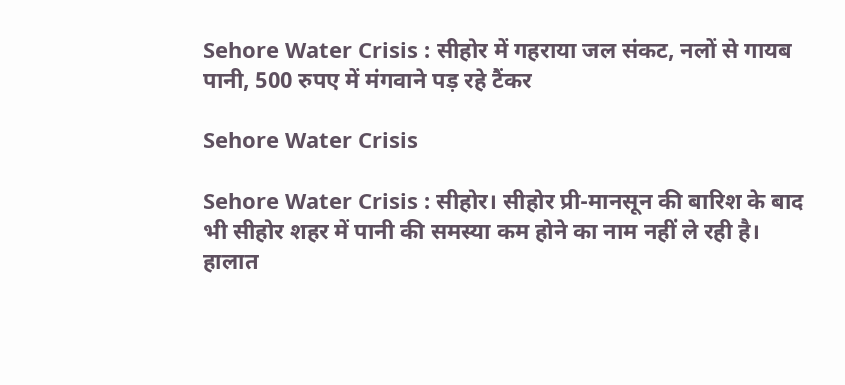Sehore Water Crisis : सीहोर में गहराया जल संकट, नलों से गायब पानी, 500 रुपए में मंगवाने पड़ रहे टैंकर

Sehore Water Crisis

Sehore Water Crisis : सीहोर। सीहोर प्री-मानसून की बारिश के बाद भी सीहोर शहर में पानी की समस्या कम होने का नाम नहीं ले रही है। हालात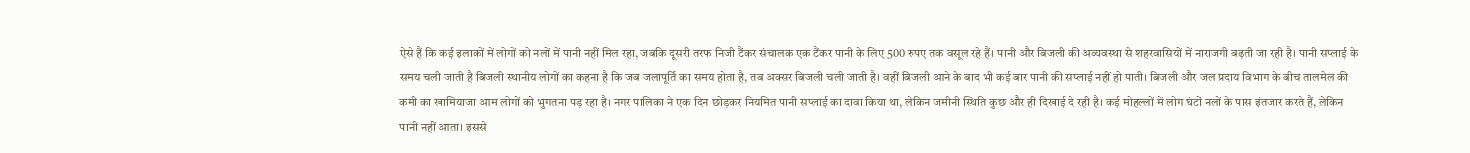ऐसे हैं कि कई इलाकों में लोगों को नलों में पानी नहीं मिल रहा, जबकि दूसरी तरफ निजी टैंकर संचालक एक टैंकर पानी के लिए 500 रुपए तक वसूल रहे हैं। पानी और बिजली की अव्यवस्था से शहरवासियों में नाराजगी बढ़ती जा रही है। पानी सप्लाई के समय चली जाती है बिजली स्थानीय लोगों का कहना है कि जब जलापूर्ति का समय होता है, तब अक्सर बिजली चली जाती है। वहीं बिजली आने के बाद भी कई बार पानी की सप्लाई नहीं हो पाती। बिजली और जल प्रदाय विभाग के बीच तालमेल की कमी का खामियाजा आम लोगों को भुगतना पड़ रहा है। नगर पालिका ने एक दिन छोड़कर नियमित पानी सप्लाई का दावा किया था, लेकिन जमीनी स्थिति कुछ और ही दिखाई दे रही है। कई मोहल्लों में लोग घंटों नलों के पास इंतजार करते हैं, लेकिन पानी नहीं आता। इससे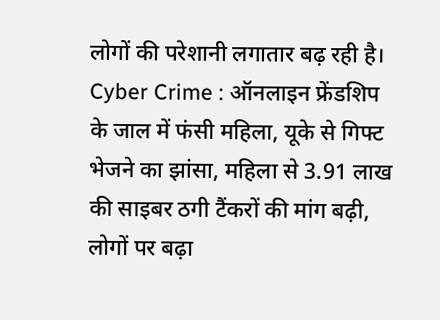लोगों की परेशानी लगातार बढ़ रही है। Cyber Crime : ऑनलाइन फ्रेंडशिप के जाल में फंसी महिला, यूके से गिफ्ट भेजने का झांसा, महिला से 3.91 लाख की साइबर ठगी टैंकरों की मांग बढ़ी, लोगों पर बढ़ा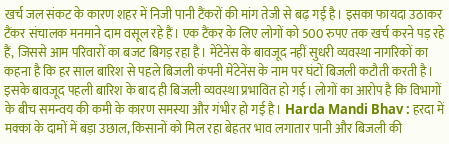खर्च जल संकट के कारण शहर में निजी पानी टैंकरों की मांग तेजी से बढ़ गई है। इसका फायदा उठाकर टैंकर संचालक मनमाने दाम वसूल रहे हैं। एक टैंकर के लिए लोगों को 500 रुपए तक खर्च करने पड़ रहे हैं, जिससे आम परिवारों का बजट बिगड़ रहा है। मेंटेनेंस के बावजूद नहीं सुधरी व्यवस्था नागरिकों का कहना है कि हर साल बारिश से पहले बिजली कंपनी मेंटेनेंस के नाम पर घंटों बिजली कटौती करती है। इसके बावजूद पहली बारिश के बाद ही बिजली व्यवस्था प्रभावित हो गई। लोगों का आरोप है कि विभागों के बीच समन्वय की कमी के कारण समस्या और गंभीर हो गई है। Harda Mandi Bhav : हरदा में मक्का के दामों में बड़ा उछाल, किसानों को मिल रहा बेहतर भाव लगातार पानी और बिजली की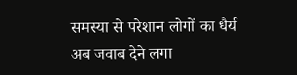समस्या से परेशान लोगों का धैर्य अब जवाब देने लगा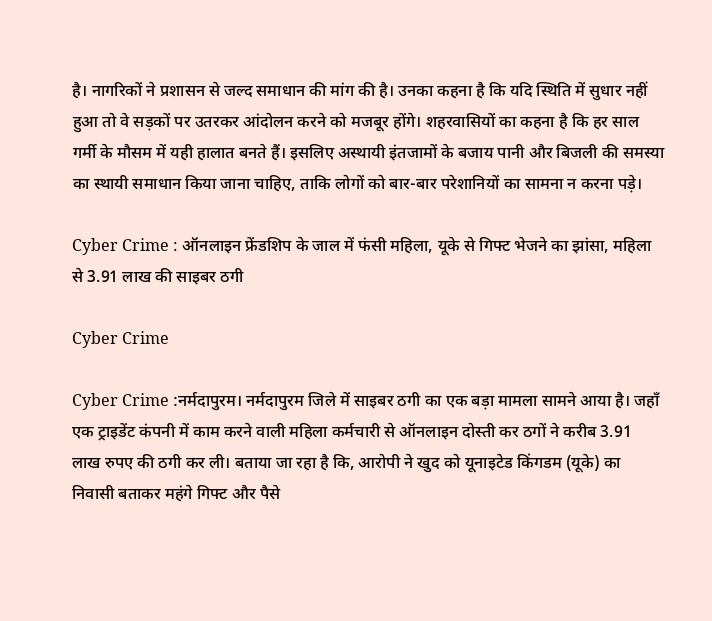है। नागरिकों ने प्रशासन से जल्द समाधान की मांग की है। उनका कहना है कि यदि स्थिति में सुधार नहीं हुआ तो वे सड़कों पर उतरकर आंदोलन करने को मजबूर होंगे। शहरवासियों का कहना है कि हर साल गर्मी के मौसम में यही हालात बनते हैं। इसलिए अस्थायी इंतजामों के बजाय पानी और बिजली की समस्या का स्थायी समाधान किया जाना चाहिए, ताकि लोगों को बार-बार परेशानियों का सामना न करना पड़े।

Cyber Crime : ऑनलाइन फ्रेंडशिप के जाल में फंसी महिला, यूके से गिफ्ट भेजने का झांसा, महिला से 3.91 लाख की साइबर ठगी

Cyber Crime

Cyber Crime :नर्मदापुरम। नर्मदापुरम जिले में साइबर ठगी का एक बड़ा मामला सामने आया है। जहाँ एक ट्राइडेंट कंपनी में काम करने वाली महिला कर्मचारी से ऑनलाइन दोस्ती कर ठगों ने करीब 3.91 लाख रुपए की ठगी कर ली। बताया जा रहा है कि, आरोपी ने खुद को यूनाइटेड किंगडम (यूके) का निवासी बताकर महंगे गिफ्ट और पैसे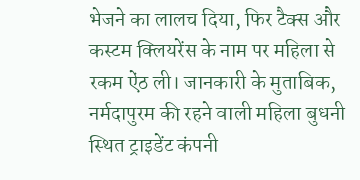भेजने का लालच दिया, फिर टैक्स और कस्टम क्लियरेंस के नाम पर महिला से रकम ऐंठ ली। जानकारी के मुताबिक, नर्मदापुरम की रहने वाली महिला बुधनी स्थित ट्राइडेंट कंपनी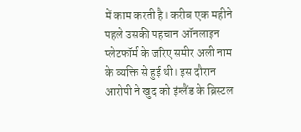में काम करती है। करीब एक महीने पहले उसकी पहचान ऑनलाइन प्लेटफॉर्म के जरिए समीर अली नाम के व्यक्ति से हुई थी। इस दौरान आरोपी ने खुद को इंग्लैंड के ब्रिस्टल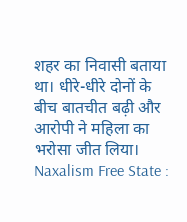शहर का निवासी बताया था। धीरे-धीरे दोनों के बीच बातचीत बढ़ी और आरोपी ने महिला का भरोसा जीत लिया। Naxalism Free State :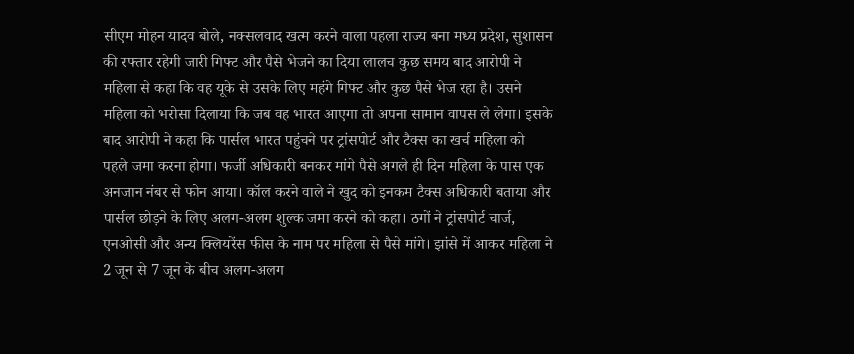सीएम मोहन यादव बोले, नक्सलवाद खत्म करने वाला पहला राज्य बना मध्य प्रदेश, सुशासन की रफ्तार रहेगी जारी गिफ्ट और पैसे भेजने का दिया लालच कुछ समय बाद आरोपी ने महिला से कहा कि वह यूके से उसके लिए महंगे गिफ्ट और कुछ पैसे भेज रहा है। उसने महिला को भरोसा दिलाया कि जब वह भारत आएगा तो अपना सामान वापस ले लेगा। इसके बाद आरोपी ने कहा कि पार्सल भारत पहुंचने पर ट्रांसपोर्ट और टैक्स का खर्च महिला को पहले जमा करना होगा। फर्जी अधिकारी बनकर मांगे पैसे अगले ही दिन महिला के पास एक अनजान नंबर से फोन आया। कॉल करने वाले ने खुद को इनकम टैक्स अधिकारी बताया और पार्सल छोड़ने के लिए अलग-अलग शुल्क जमा करने को कहा। ठगों ने ट्रांसपोर्ट चार्ज, एनओसी और अन्य क्लियरेंस फीस के नाम पर महिला से पैसे मांगे। झांसे में आकर महिला ने 2 जून से 7 जून के बीच अलग-अलग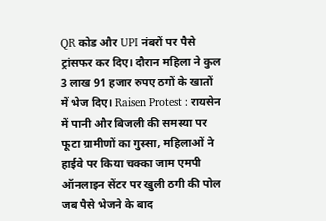QR कोड और UPI नंबरों पर पैसे ट्रांसफर कर दिए। दौरान महिला ने कुल 3 लाख 91 हजार रुपए ठगों के खातों में भेज दिए। Raisen Protest : रायसेन में पानी और बिजली की समस्या पर फूटा ग्रामीणों का गुस्सा, महिलाओं ने हाईवे पर किया चक्का जाम एमपी ऑनलाइन सेंटर पर खुली ठगी की पोल जब पैसे भेजने के बाद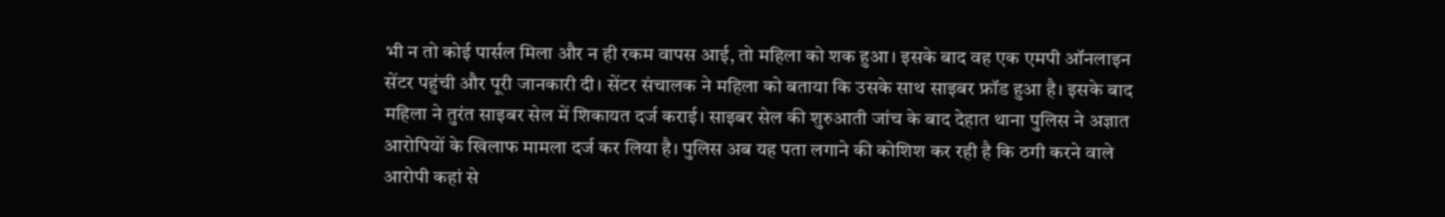भी न तो कोई पार्सल मिला और न ही रकम वापस आई, तो महिला को शक हुआ। इसके बाद वह एक एमपी ऑनलाइन सेंटर पहुंची और पूरी जानकारी दी। सेंटर संचालक ने महिला को बताया कि उसके साथ साइबर फ्रॉड हुआ है। इसके बाद महिला ने तुरंत साइबर सेल में शिकायत दर्ज कराई। साइबर सेल की शुरुआती जांच के बाद देहात थाना पुलिस ने अज्ञात आरोपियों के खिलाफ मामला दर्ज कर लिया है। पुलिस अब यह पता लगाने की कोशिश कर रही है कि ठगी करने वाले आरोपी कहां से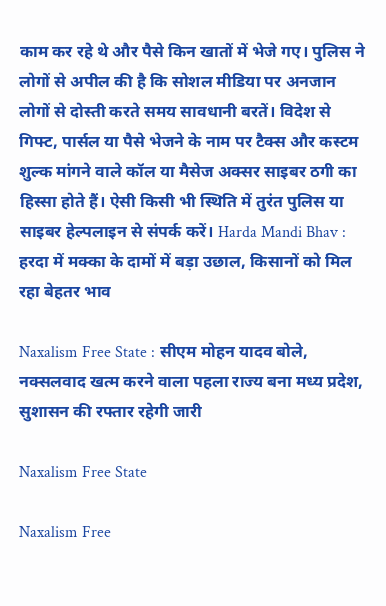काम कर रहे थे और पैसे किन खातों में भेजे गए। पुलिस ने लोगों से अपील की है कि सोशल मीडिया पर अनजान लोगों से दोस्ती करते समय सावधानी बरतें। विदेश से गिफ्ट, पार्सल या पैसे भेजने के नाम पर टैक्स और कस्टम शुल्क मांगने वाले कॉल या मैसेज अक्सर साइबर ठगी का हिस्सा होते हैं। ऐसी किसी भी स्थिति में तुरंत पुलिस या साइबर हेल्पलाइन से संपर्क करें। Harda Mandi Bhav : हरदा में मक्का के दामों में बड़ा उछाल, किसानों को मिल रहा बेहतर भाव

Naxalism Free State : सीएम मोहन यादव बोले, नक्सलवाद खत्म करने वाला पहला राज्य बना मध्य प्रदेश, सुशासन की रफ्तार रहेगी जारी

Naxalism Free State

Naxalism Free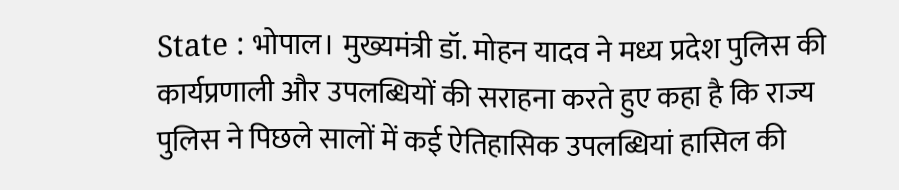State : भोपाल। मुख्यमंत्री डॉ. मोहन यादव ने मध्य प्रदेश पुलिस की कार्यप्रणाली और उपलब्धियों की सराहना करते हुए कहा है कि राज्य पुलिस ने पिछले सालों में कई ऐतिहासिक उपलब्धियां हासिल की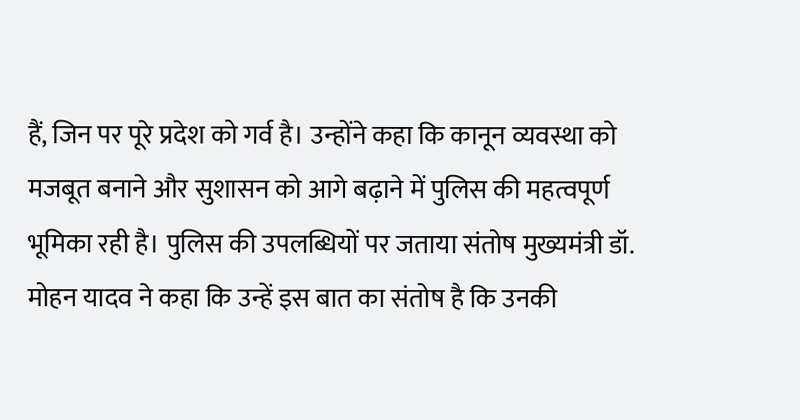हैं, जिन पर पूरे प्रदेश को गर्व है। उन्होंने कहा कि कानून व्यवस्था को मजबूत बनाने और सुशासन को आगे बढ़ाने में पुलिस की महत्वपूर्ण भूमिका रही है। पुलिस की उपलब्धियों पर जताया संतोष मुख्यमंत्री डॉ. मोहन यादव ने कहा कि उन्हें इस बात का संतोष है कि उनकी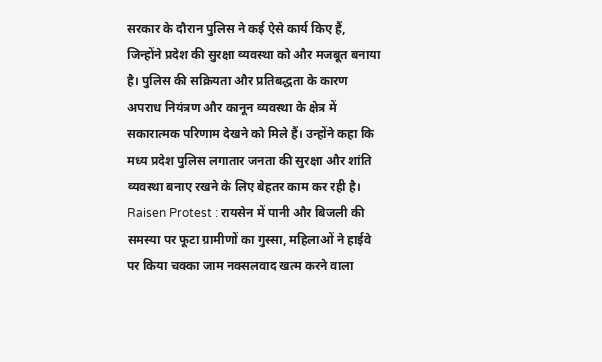सरकार के दौरान पुलिस ने कई ऐसे कार्य किए हैं, जिन्होंने प्रदेश की सुरक्षा व्यवस्था को और मजबूत बनाया है। पुलिस की सक्रियता और प्रतिबद्धता के कारण अपराध नियंत्रण और कानून व्यवस्था के क्षेत्र में सकारात्मक परिणाम देखने को मिले हैं। उन्होंने कहा कि मध्य प्रदेश पुलिस लगातार जनता की सुरक्षा और शांति व्यवस्था बनाए रखने के लिए बेहतर काम कर रही है। Raisen Protest : रायसेन में पानी और बिजली की समस्या पर फूटा ग्रामीणों का गुस्सा, महिलाओं ने हाईवे पर किया चक्का जाम नक्सलवाद खत्म करने वाला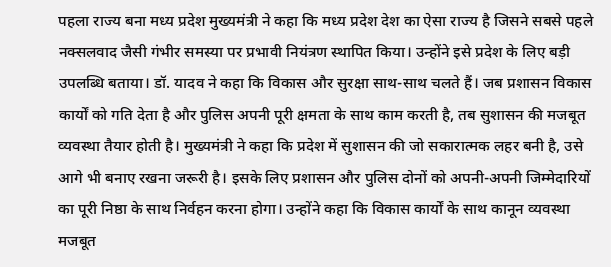पहला राज्य बना मध्य प्रदेश मुख्यमंत्री ने कहा कि मध्य प्रदेश देश का ऐसा राज्य है जिसने सबसे पहले नक्सलवाद जैसी गंभीर समस्या पर प्रभावी नियंत्रण स्थापित किया। उन्होंने इसे प्रदेश के लिए बड़ी उपलब्धि बताया। डॉ. यादव ने कहा कि विकास और सुरक्षा साथ-साथ चलते हैं। जब प्रशासन विकास कार्यों को गति देता है और पुलिस अपनी पूरी क्षमता के साथ काम करती है, तब सुशासन की मजबूत व्यवस्था तैयार होती है। मुख्यमंत्री ने कहा कि प्रदेश में सुशासन की जो सकारात्मक लहर बनी है, उसे आगे भी बनाए रखना जरूरी है। इसके लिए प्रशासन और पुलिस दोनों को अपनी-अपनी जिम्मेदारियों का पूरी निष्ठा के साथ निर्वहन करना होगा। उन्होंने कहा कि विकास कार्यों के साथ कानून व्यवस्था मजबूत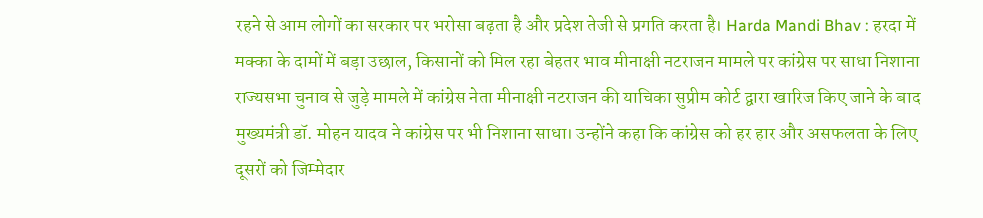रहने से आम लोगों का सरकार पर भरोसा बढ़ता है और प्रदेश तेजी से प्रगति करता है। Harda Mandi Bhav : हरदा में मक्का के दामों में बड़ा उछाल, किसानों को मिल रहा बेहतर भाव मीनाक्षी नटराजन मामले पर कांग्रेस पर साधा निशाना राज्यसभा चुनाव से जुड़े मामले में कांग्रेस नेता मीनाक्षी नटराजन की याचिका सुप्रीम कोर्ट द्वारा खारिज किए जाने के बाद मुख्यमंत्री डॉ. मोहन यादव ने कांग्रेस पर भी निशाना साधा। उन्होंने कहा कि कांग्रेस को हर हार और असफलता के लिए दूसरों को जिम्मेदार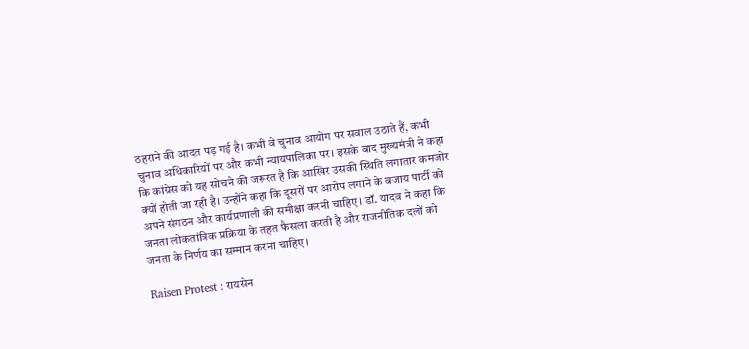ठहराने की आदत पड़ गई है। कभी वे चुनाव आयोग पर सवाल उठाते हैं, कभी चुनाव अधिकारियों पर और कभी न्यायपालिका पर। इसके बाद मुख्यमंत्री ने कहा कि कांग्रेस को यह सोचने की जरूरत है कि आखिर उसकी स्थिति लगातार कमजोर क्यों होती जा रही है। उन्होंने कहा कि दूसरों पर आरोप लगाने के बजाय पार्टी को अपने संगठन और कार्यप्रणाली की समीक्षा करनी चाहिए। डॉ. यादव ने कहा कि जनता लोकतांत्रिक प्रक्रिया के तहत फैसला करती है और राजनीतिक दलों को जनता के निर्णय का सम्मान करना चाहिए।

Raisen Protest : रायसेन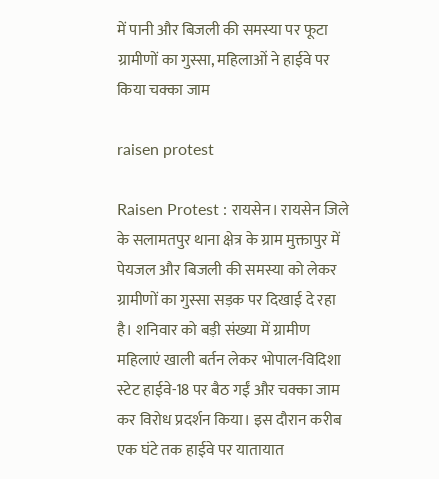में पानी और बिजली की समस्या पर फूटा ग्रामीणों का गुस्सा, महिलाओं ने हाईवे पर किया चक्का जाम

raisen protest

Raisen Protest : रायसेन। रायसेन जिले के सलामतपुर थाना क्षेत्र के ग्राम मुक्तापुर में पेयजल और बिजली की समस्या को लेकर ग्रामीणों का गुस्सा सड़क पर दिखाई दे रहा है। शनिवार को बड़ी संख्या में ग्रामीण महिलाएं खाली बर्तन लेकर भोपाल-विदिशा स्टेट हाईवे-18 पर बैठ गईं और चक्का जाम कर विरोध प्रदर्शन किया। इस दौरान करीब एक घंटे तक हाईवे पर यातायात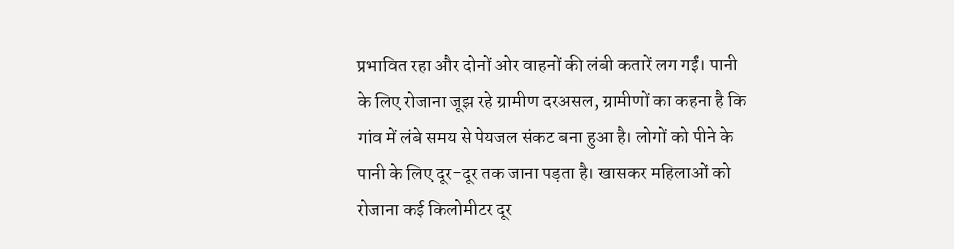प्रभावित रहा और दोनों ओर वाहनों की लंबी कतारें लग गईं। पानी के लिए रोजाना जूझ रहे ग्रामीण दरअसल, ग्रामीणों का कहना है कि गांव में लंबे समय से पेयजल संकट बना हुआ है। लोगों को पीने के पानी के लिए दूर-दूर तक जाना पड़ता है। खासकर महिलाओं को रोजाना कई किलोमीटर दूर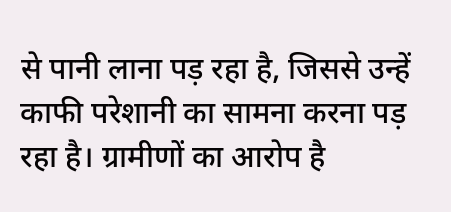से पानी लाना पड़ रहा है, जिससे उन्हें काफी परेशानी का सामना करना पड़ रहा है। ग्रामीणों का आरोप है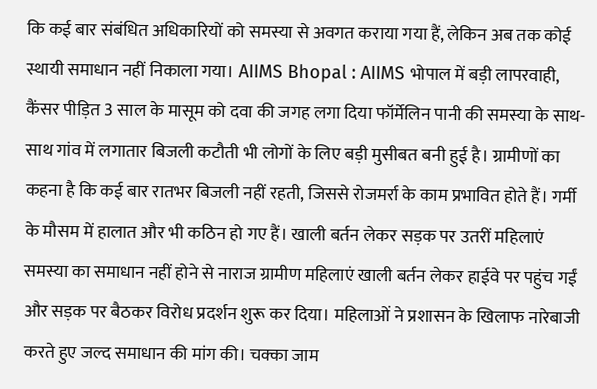कि कई बार संबंधित अधिकारियों को समस्या से अवगत कराया गया हैं, लेकिन अब तक कोई स्थायी समाधान नहीं निकाला गया। AIIMS Bhopal : AIIMS भोपाल में बड़ी लापरवाही, कैंसर पीड़ित 3 साल के मासूम को दवा की जगह लगा दिया फॉर्मेलिन पानी की समस्या के साथ-साथ गांव में लगातार बिजली कटौती भी लोगों के लिए बड़ी मुसीबत बनी हुई है। ग्रामीणों का कहना है कि कई बार रातभर बिजली नहीं रहती, जिससे रोजमर्रा के काम प्रभावित होते हैं। गर्मी के मौसम में हालात और भी कठिन हो गए हैं। खाली बर्तन लेकर सड़क पर उतरीं महिलाएं समस्या का समाधान नहीं होने से नाराज ग्रामीण महिलाएं खाली बर्तन लेकर हाईवे पर पहुंच गईं और सड़क पर बैठकर विरोध प्रदर्शन शुरू कर दिया। महिलाओं ने प्रशासन के खिलाफ नारेबाजी करते हुए जल्द समाधान की मांग की। चक्का जाम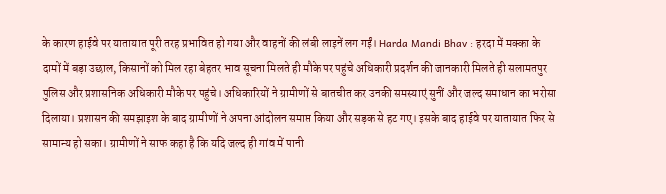के कारण हाईवे पर यातायात पूरी तरह प्रभावित हो गया और वाहनों की लंबी लाइनें लग गईं। Harda Mandi Bhav : हरदा में मक्का के दामों में बड़ा उछाल, किसानों को मिल रहा बेहतर भाव सूचना मिलते ही मौके पर पहुंचे अधिकारी प्रदर्शन की जानकारी मिलते ही सलामतपुर पुलिस और प्रशासनिक अधिकारी मौके पर पहुंचे। अधिकारियों ने ग्रामीणों से बातचीत कर उनकी समस्याएं सुनीं और जल्द समाधान का भरोसा दिलाया। प्रशासन की समझाइश के बाद ग्रामीणों ने अपना आंदोलन समाप्त किया और सड़क से हट गए। इसके बाद हाईवे पर यातायात फिर से सामान्य हो सका। ग्रामीणों ने साफ कहा है कि यदि जल्द ही गांव में पानी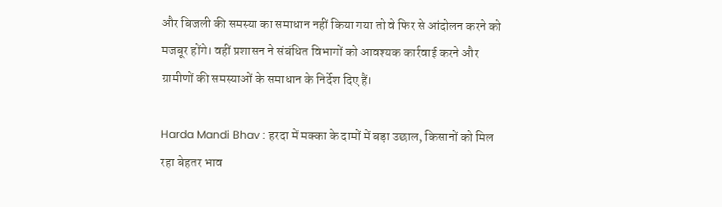और बिजली की समस्या का समाधान नहीं किया गया तो वे फिर से आंदोलन करने को मजबूर होंगे। वहीं प्रशासन ने संबंधित विभागों को आवश्यक कार्रवाई करने और ग्रामीणों की समस्याओं के समाधान के निर्देश दिए हैं।

Harda Mandi Bhav : हरदा में मक्का के दामों में बड़ा उछाल, किसानों को मिल रहा बेहतर भाव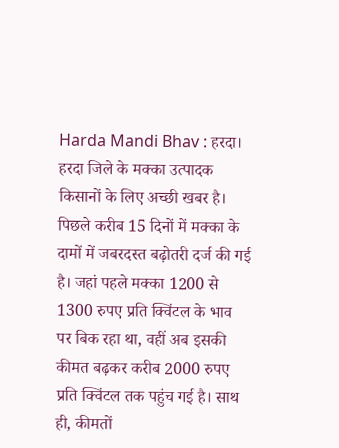Harda Mandi Bhav : हरदा। हरदा जिले के मक्का उत्पादक किसानों के लिए अच्छी खबर है। पिछले करीब 15 दिनों में मक्का के दामों में जबरदस्त बढ़ोतरी दर्ज की गई है। जहां पहले मक्का 1200 से 1300 रुपए प्रति क्विंटल के भाव पर बिक रहा था, वहीं अब इसकी कीमत बढ़कर करीब 2000 रुपए प्रति क्विंटल तक पहुंच गई है। साथ ही, कीमतों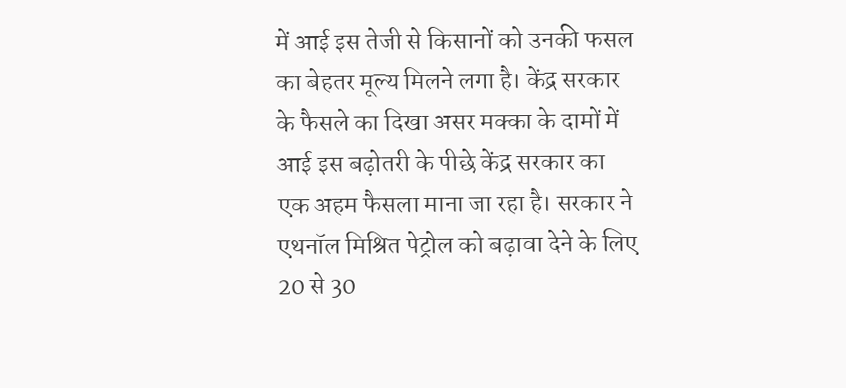में आई इस तेजी से किसानों को उनकी फसल का बेहतर मूल्य मिलने लगा है। केंद्र सरकार के फैसले का दिखा असर मक्का के दामों में आई इस बढ़ोतरी के पीछे केंद्र सरकार का एक अहम फैसला माना जा रहा है। सरकार ने एथनॉल मिश्रित पेट्रोल को बढ़ावा देने के लिए 20 से 30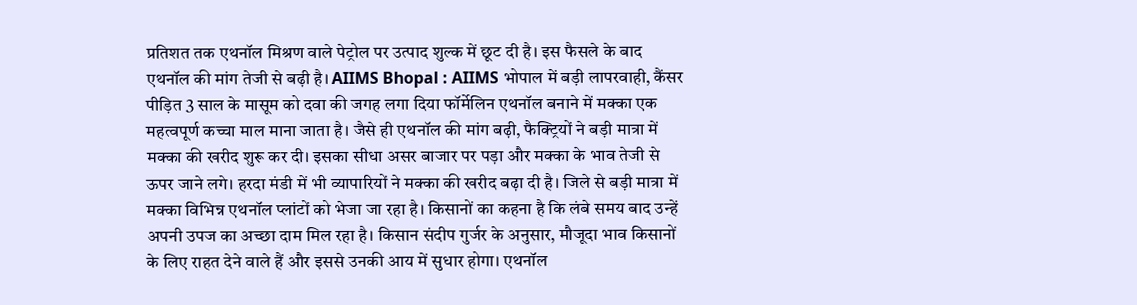प्रतिशत तक एथनॉल मिश्रण वाले पेट्रोल पर उत्पाद शुल्क में छूट दी है। इस फैसले के बाद एथनॉल की मांग तेजी से बढ़ी है। AIIMS Bhopal : AIIMS भोपाल में बड़ी लापरवाही, कैंसर पीड़ित 3 साल के मासूम को दवा की जगह लगा दिया फॉर्मेलिन एथनॉल बनाने में मक्का एक महत्वपूर्ण कच्चा माल माना जाता है। जैसे ही एथनॉल की मांग बढ़ी, फैक्ट्रियों ने बड़ी मात्रा में मक्का की खरीद शुरू कर दी। इसका सीधा असर बाजार पर पड़ा और मक्का के भाव तेजी से ऊपर जाने लगे। हरदा मंडी में भी व्यापारियों ने मक्का की खरीद बढ़ा दी है। जिले से बड़ी मात्रा में मक्का विभिन्न एथनॉल प्लांटों को भेजा जा रहा है। किसानों का कहना है कि लंबे समय बाद उन्हें अपनी उपज का अच्छा दाम मिल रहा है। किसान संदीप गुर्जर के अनुसार, मौजूदा भाव किसानों के लिए राहत देने वाले हैं और इससे उनकी आय में सुधार होगा। एथनॉल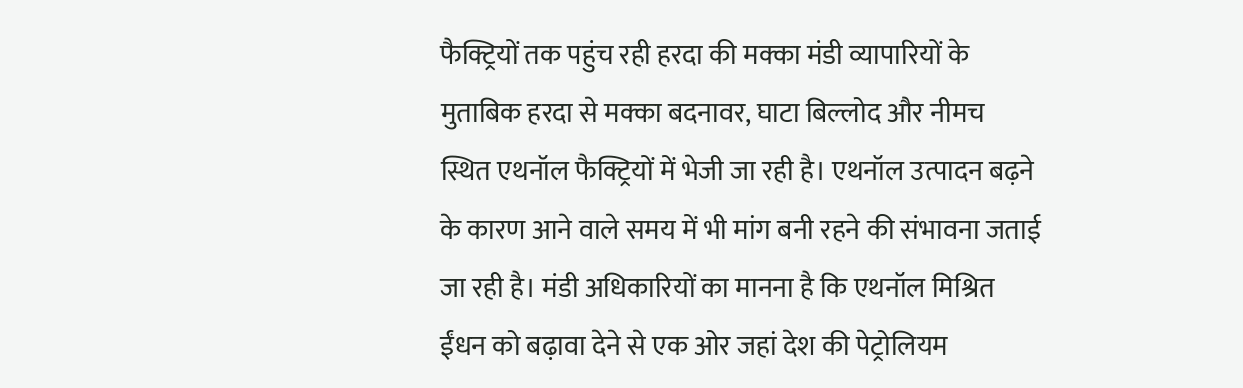फैक्ट्रियों तक पहुंच रही हरदा की मक्का मंडी व्यापारियों के मुताबिक हरदा से मक्का बदनावर, घाटा बिल्लोद और नीमच स्थित एथनॉल फैक्ट्रियों में भेजी जा रही है। एथनॉल उत्पादन बढ़ने के कारण आने वाले समय में भी मांग बनी रहने की संभावना जताई जा रही है। मंडी अधिकारियों का मानना है कि एथनॉल मिश्रित ईंधन को बढ़ावा देने से एक ओर जहां देश की पेट्रोलियम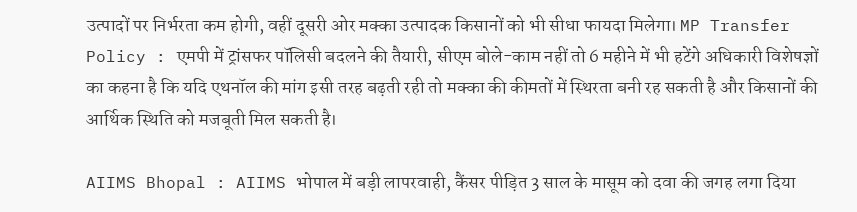उत्पादों पर निर्भरता कम होगी, वहीं दूसरी ओर मक्का उत्पादक किसानों को भी सीधा फायदा मिलेगा। MP Transfer Policy : एमपी में ट्रांसफर पॉलिसी बदलने की तैयारी, सीएम बोले-काम नहीं तो 6 महीने में भी हटेंगे अधिकारी विशेषज्ञों का कहना है कि यदि एथनॉल की मांग इसी तरह बढ़ती रही तो मक्का की कीमतों में स्थिरता बनी रह सकती है और किसानों की आर्थिक स्थिति को मजबूती मिल सकती है।

AIIMS Bhopal : AIIMS भोपाल में बड़ी लापरवाही, कैंसर पीड़ित 3 साल के मासूम को दवा की जगह लगा दिया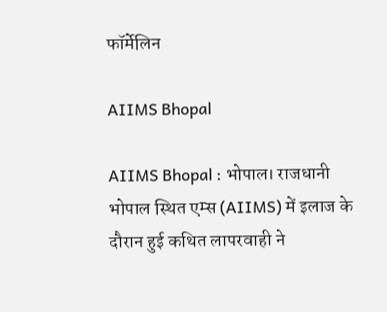फॉर्मेलिन

AIIMS Bhopal

AIIMS Bhopal : भोपाल। राजधानी भोपाल स्थित एम्स (AIIMS) में इलाज के दौरान हुई कथित लापरवाही ने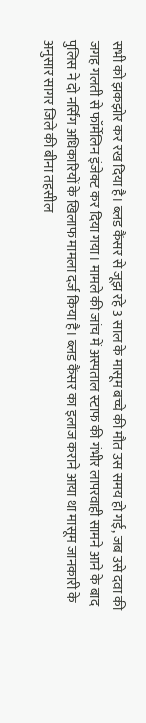सभी को झकझोर कर रख दिया है। ब्लड कैंसर से जूझ रहे 3 साल के मासूम बच्चे की मौत उस समय हो गई, जब उसे दवा की जगह गलती से फॉर्मेलिन इंजेक्ट कर दिया गया। मामले की जांच में अस्पताल स्टाफ की गंभीर लापरवाही सामने आने के बाद पुलिस ने दो नर्सिंग अधिकारियों के खिलाफ मामला दर्ज किया है। ब्लड कैंसर का इलाज कराने आया था मासूम जानकारी के अनुसार सागर जिले की बीना तहसील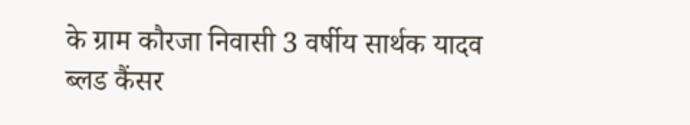के ग्राम कौरजा निवासी 3 वर्षीय सार्थक यादव ब्लड कैंसर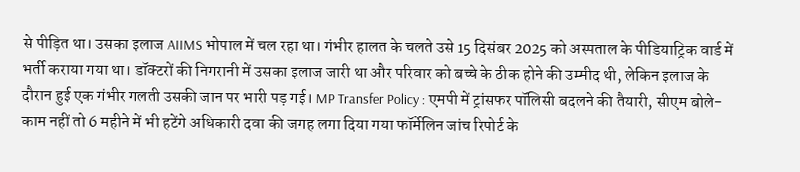से पीड़ित था। उसका इलाज AIIMS भोपाल में चल रहा था। गंभीर हालत के चलते उसे 15 दिसंबर 2025 को अस्पताल के पीडियाट्रिक वार्ड में भर्ती कराया गया था। डॉक्टरों की निगरानी में उसका इलाज जारी था और परिवार को बच्चे के ठीक होने की उम्मीद थी, लेकिन इलाज के दौरान हुई एक गंभीर गलती उसकी जान पर भारी पड़ गई। MP Transfer Policy : एमपी में ट्रांसफर पॉलिसी बदलने की तैयारी, सीएम बोले-काम नहीं तो 6 महीने में भी हटेंगे अधिकारी दवा की जगह लगा दिया गया फॉर्मेलिन जांच रिपोर्ट के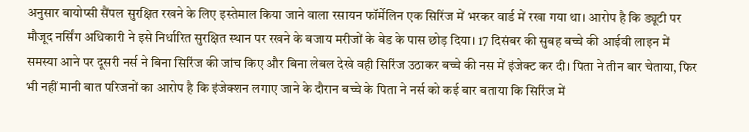अनुसार बायोप्सी सैंपल सुरक्षित रखने के लिए इस्तेमाल किया जाने वाला रसायन फॉर्मेलिन एक सिरिंज में भरकर वार्ड में रखा गया था। आरोप है कि ड्यूटी पर मौजूद नर्सिंग अधिकारी ने इसे निर्धारित सुरक्षित स्थान पर रखने के बजाय मरीजों के बेड के पास छोड़ दिया। 17 दिसंबर की सुबह बच्चे की आईवी लाइन में समस्या आने पर दूसरी नर्स ने बिना सिरिंज की जांच किए और बिना लेबल देखे वही सिरिंज उठाकर बच्चे की नस में इंजेक्ट कर दी। पिता ने तीन बार चेताया, फिर भी नहीं मानी बात परिजनों का आरोप है कि इंजेक्शन लगाए जाने के दौरान बच्चे के पिता ने नर्स को कई बार बताया कि सिरिंज में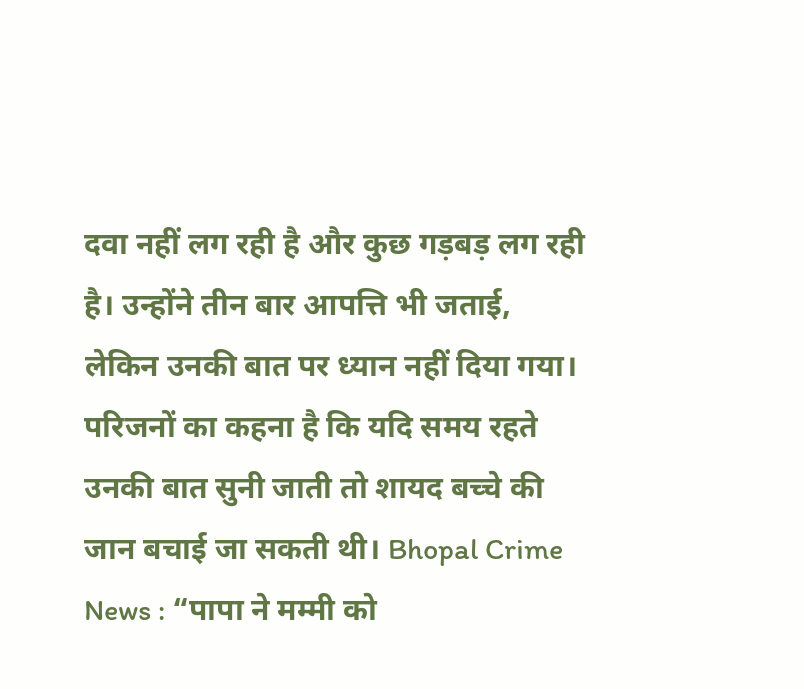दवा नहीं लग रही है और कुछ गड़बड़ लग रही है। उन्होंने तीन बार आपत्ति भी जताई, लेकिन उनकी बात पर ध्यान नहीं दिया गया। परिजनों का कहना है कि यदि समय रहते उनकी बात सुनी जाती तो शायद बच्चे की जान बचाई जा सकती थी। Bhopal Crime News : “पापा ने मम्मी को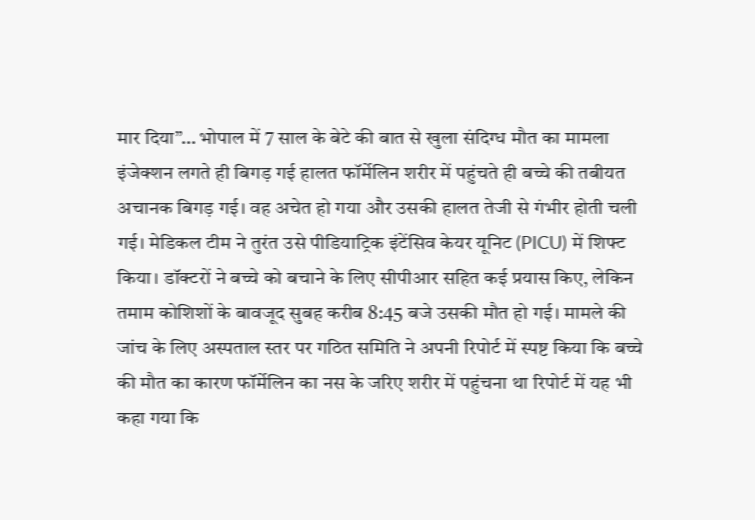मार दिया”… भोपाल में 7 साल के बेटे की बात से खुला संदिग्ध मौत का मामला इंजेक्शन लगते ही बिगड़ गई हालत फॉर्मेलिन शरीर में पहुंचते ही बच्चे की तबीयत अचानक बिगड़ गई। वह अचेत हो गया और उसकी हालत तेजी से गंभीर होती चली गई। मेडिकल टीम ने तुरंत उसे पीडियाट्रिक इंटेंसिव केयर यूनिट (PICU) में शिफ्ट किया। डॉक्टरों ने बच्चे को बचाने के लिए सीपीआर सहित कई प्रयास किए, लेकिन तमाम कोशिशों के बावजूद सुबह करीब 8:45 बजे उसकी मौत हो गई। मामले की जांच के लिए अस्पताल स्तर पर गठित समिति ने अपनी रिपोर्ट में स्पष्ट किया कि बच्चे की मौत का कारण फॉर्मेलिन का नस के जरिए शरीर में पहुंचना था रिपोर्ट में यह भी कहा गया कि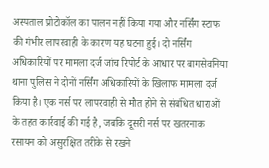अस्पताल प्रोटोकॉल का पालन नहीं किया गया और नर्सिंग स्टाफ की गंभीर लापरवाही के कारण यह घटना हुई। दो नर्सिंग अधिकारियों पर मामला दर्ज जांच रिपोर्ट के आधार पर बागसेवनिया थाना पुलिस ने दोनों नर्सिंग अधिकारियों के खिलाफ मामला दर्ज किया है। एक नर्स पर लापरवाही से मौत होने से संबंधित धाराओं के तहत कार्रवाई की गई है, जबकि दूसरी नर्स पर खतरनाक रसायन को असुरक्षित तरीके से रखने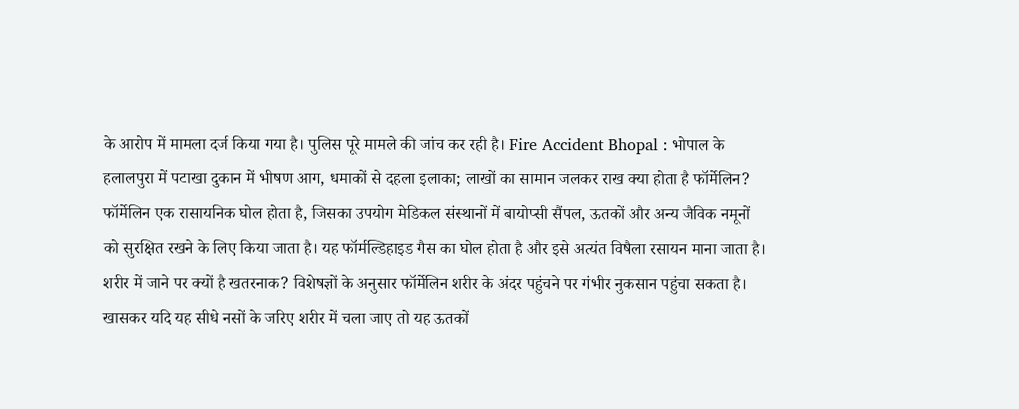के आरोप में मामला दर्ज किया गया है। पुलिस पूरे मामले की जांच कर रही है। Fire Accident Bhopal : भोपाल के हलालपुरा में पटाखा दुकान में भीषण आग, धमाकों से दहला इलाका; लाखों का सामान जलकर राख क्या होता है फॉर्मेलिन? फॉर्मेलिन एक रासायनिक घोल होता है, जिसका उपयोग मेडिकल संस्थानों में बायोप्सी सैंपल, ऊतकों और अन्य जैविक नमूनों को सुरक्षित रखने के लिए किया जाता है। यह फॉर्मल्डिहाइड गैस का घोल होता है और इसे अत्यंत विषैला रसायन माना जाता है। शरीर में जाने पर क्यों है खतरनाक? विशेषज्ञों के अनुसार फॉर्मेलिन शरीर के अंदर पहुंचने पर गंभीर नुकसान पहुंचा सकता है। खासकर यदि यह सीधे नसों के जरिए शरीर में चला जाए तो यह ऊतकों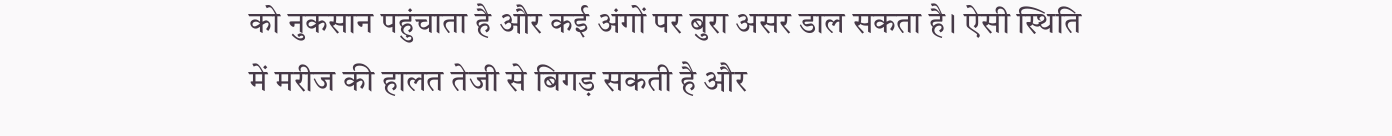को नुकसान पहुंचाता है और कई अंगों पर बुरा असर डाल सकता है। ऐसी स्थिति में मरीज की हालत तेजी से बिगड़ सकती है और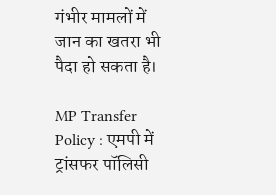गंभीर मामलों में जान का खतरा भी पैदा हो सकता है।

MP Transfer Policy : एमपी में ट्रांसफर पॉलिसी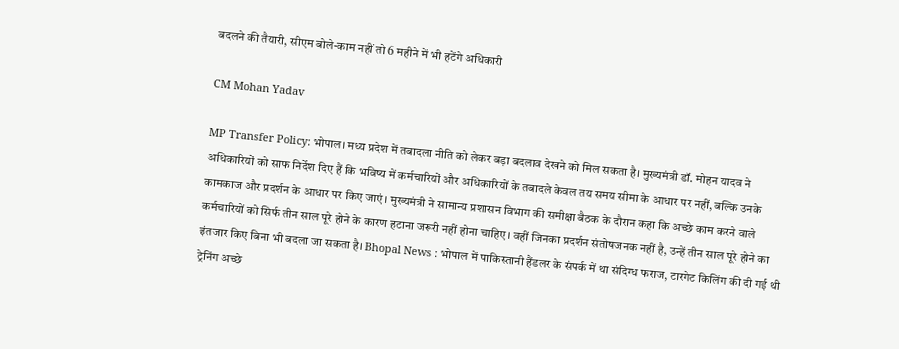बदलने की तैयारी, सीएम बोले-काम नहीं तो 6 महीने में भी हटेंगे अधिकारी

CM Mohan Yadav

MP Transfer Policy: भोपाल। मध्य प्रदेश में तबादला नीति को लेकर बड़ा बदलाव देखने को मिल सकता है। मुख्यमंत्री डॉ. मोहन यादव ने अधिकारियों को साफ निर्देश दिए हैं कि भविष्य में कर्मचारियों और अधिकारियों के तबादले केवल तय समय सीमा के आधार पर नहीं, बल्कि उनके कामकाज और प्रदर्शन के आधार पर किए जाएं। मुख्यमंत्री ने सामान्य प्रशासन विभाग की समीक्षा बैठक के दौरान कहा कि अच्छे काम करने वाले कर्मचारियों को सिर्फ तीन साल पूरे होने के कारण हटाना जरूरी नहीं होना चाहिए। वहीं जिनका प्रदर्शन संतोषजनक नहीं है, उन्हें तीन साल पूरे होने का इंतजार किए बिना भी बदला जा सकता है। Bhopal News : भोपाल में पाकिस्तानी हैंडलर के संपर्क में था संदिग्ध फराज, टारगेट किलिंग की दी गई थी ट्रेनिंग अच्छे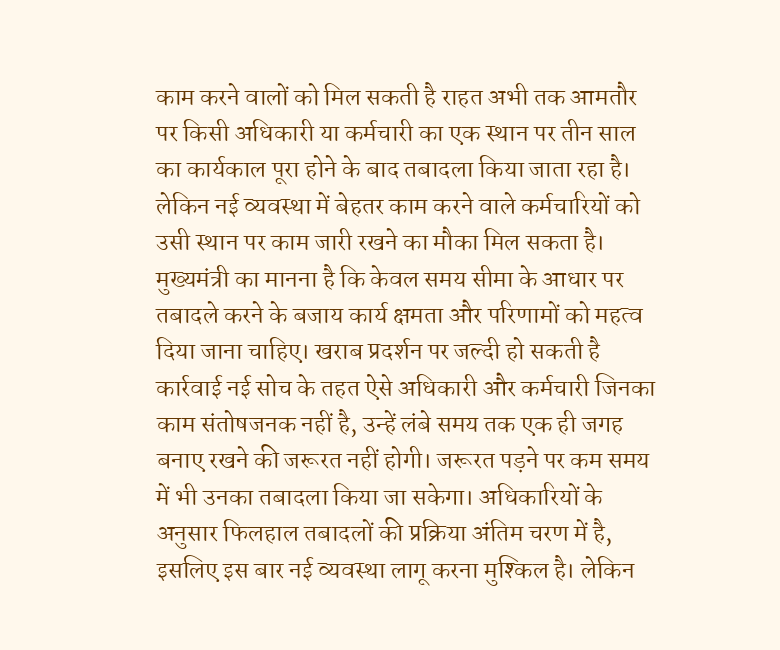काम करने वालों को मिल सकती है राहत अभी तक आमतौर पर किसी अधिकारी या कर्मचारी का एक स्थान पर तीन साल का कार्यकाल पूरा होने के बाद तबादला किया जाता रहा है। लेकिन नई व्यवस्था में बेहतर काम करने वाले कर्मचारियों को उसी स्थान पर काम जारी रखने का मौका मिल सकता है। मुख्यमंत्री का मानना है कि केवल समय सीमा के आधार पर तबादले करने के बजाय कार्य क्षमता और परिणामों को महत्व दिया जाना चाहिए। खराब प्रदर्शन पर जल्दी हो सकती है कार्रवाई नई सोच के तहत ऐसे अधिकारी और कर्मचारी जिनका काम संतोषजनक नहीं है, उन्हें लंबे समय तक एक ही जगह बनाए रखने की जरूरत नहीं होगी। जरूरत पड़ने पर कम समय में भी उनका तबादला किया जा सकेगा। अधिकारियों के अनुसार फिलहाल तबादलों की प्रक्रिया अंतिम चरण में है, इसलिए इस बार नई व्यवस्था लागू करना मुश्किल है। लेकिन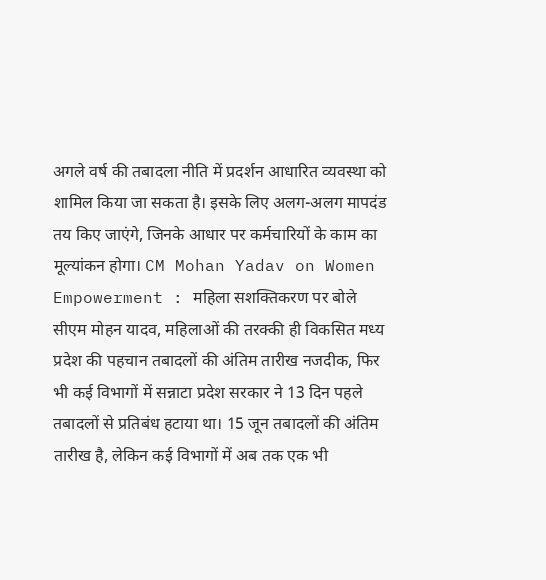अगले वर्ष की तबादला नीति में प्रदर्शन आधारित व्यवस्था को शामिल किया जा सकता है। इसके लिए अलग-अलग मापदंड तय किए जाएंगे, जिनके आधार पर कर्मचारियों के काम का मूल्यांकन होगा। CM Mohan Yadav on Women Empowerment : महिला सशक्तिकरण पर बोले सीएम मोहन यादव, महिलाओं की तरक्की ही विकसित मध्य प्रदेश की पहचान तबादलों की अंतिम तारीख नजदीक, फिर भी कई विभागों में सन्नाटा प्रदेश सरकार ने 13 दिन पहले तबादलों से प्रतिबंध हटाया था। 15 जून तबादलों की अंतिम तारीख है, लेकिन कई विभागों में अब तक एक भी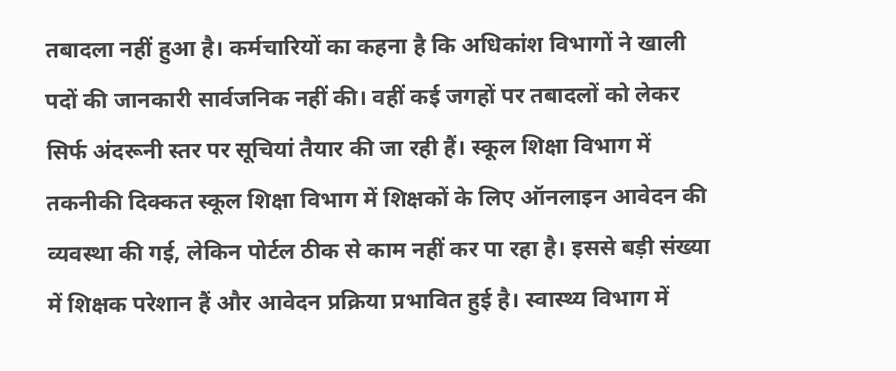तबादला नहीं हुआ है। कर्मचारियों का कहना है कि अधिकांश विभागों ने खाली पदों की जानकारी सार्वजनिक नहीं की। वहीं कई जगहों पर तबादलों को लेकर सिर्फ अंदरूनी स्तर पर सूचियां तैयार की जा रही हैं। स्कूल शिक्षा विभाग में तकनीकी दिक्कत स्कूल शिक्षा विभाग में शिक्षकों के लिए ऑनलाइन आवेदन की व्यवस्था की गई, लेकिन पोर्टल ठीक से काम नहीं कर पा रहा है। इससे बड़ी संख्या में शिक्षक परेशान हैं और आवेदन प्रक्रिया प्रभावित हुई है। स्वास्थ्य विभाग में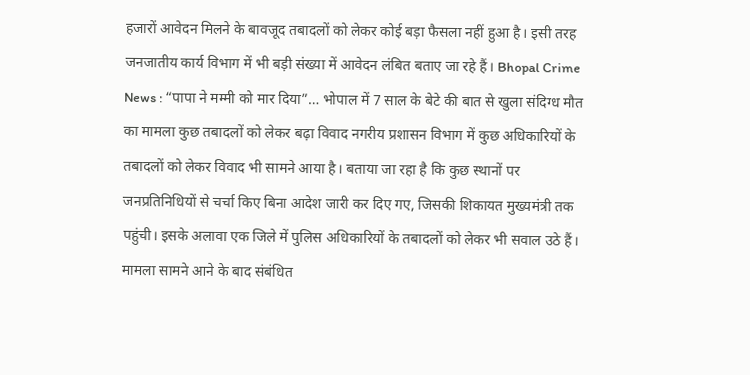हजारों आवेदन मिलने के बावजूद तबादलों को लेकर कोई बड़ा फैसला नहीं हुआ है। इसी तरह जनजातीय कार्य विभाग में भी बड़ी संख्या में आवेदन लंबित बताए जा रहे हैं। Bhopal Crime News : “पापा ने मम्मी को मार दिया”… भोपाल में 7 साल के बेटे की बात से खुला संदिग्ध मौत का मामला कुछ तबादलों को लेकर बढ़ा विवाद नगरीय प्रशासन विभाग में कुछ अधिकारियों के तबादलों को लेकर विवाद भी सामने आया है। बताया जा रहा है कि कुछ स्थानों पर जनप्रतिनिधियों से चर्चा किए बिना आदेश जारी कर दिए गए, जिसकी शिकायत मुख्यमंत्री तक पहुंची। इसके अलावा एक जिले में पुलिस अधिकारियों के तबादलों को लेकर भी सवाल उठे हैं। मामला सामने आने के बाद संबंधित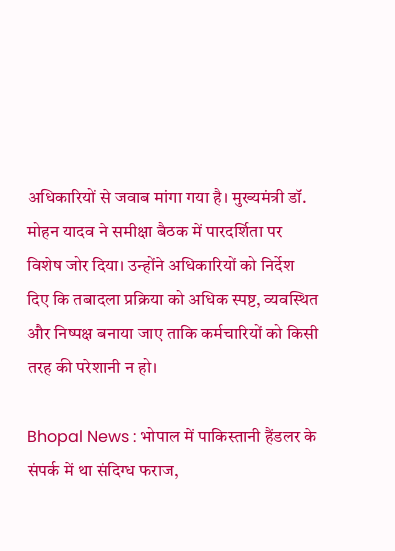अधिकारियों से जवाब मांगा गया है। मुख्यमंत्री डॉ. मोहन यादव ने समीक्षा बैठक में पारदर्शिता पर विशेष जोर दिया। उन्होंने अधिकारियों को निर्देश दिए कि तबादला प्रक्रिया को अधिक स्पष्ट, व्यवस्थित और निष्पक्ष बनाया जाए ताकि कर्मचारियों को किसी तरह की परेशानी न हो।

Bhopal News : भोपाल में पाकिस्तानी हैंडलर के संपर्क में था संदिग्ध फराज,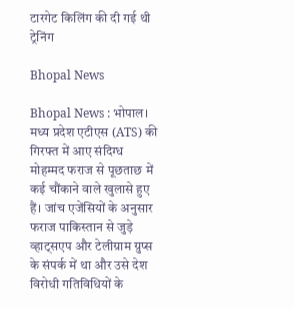टारगेट किलिंग की दी गई थी ट्रेनिंग

Bhopal News

Bhopal News : भोपाल। मध्य प्रदेश एटीएस (ATS) की गिरफ्त में आए संदिग्ध मोहम्मद फराज से पूछताछ में कई चौंकाने वाले खुलासे हुए हैं। जांच एजेंसियों के अनुसार फराज पाकिस्तान से जुड़े व्हाट्सएप और टेलीग्राम ग्रुप्स के संपर्क में था और उसे देश विरोधी गतिविधियों के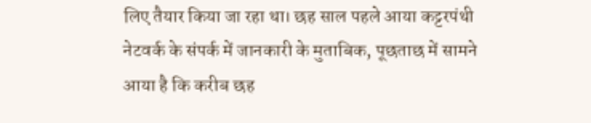लिए तैयार किया जा रहा था। छह साल पहले आया कट्टरपंथी नेटवर्क के संपर्क में जानकारी के मुताबिक, पूछताछ में सामने आया है कि करीब छह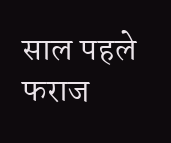साल पहले फराज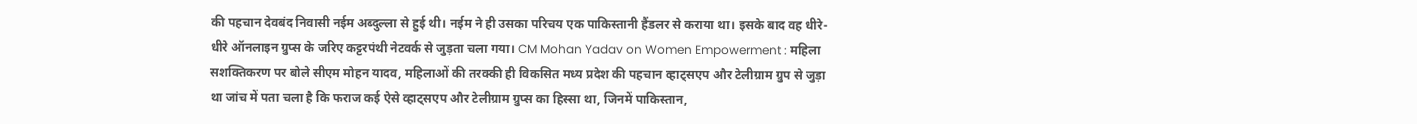की पहचान देवबंद निवासी नईम अब्दुल्ला से हुई थी। नईम ने ही उसका परिचय एक पाकिस्तानी हैंडलर से कराया था। इसके बाद वह धीरे-धीरे ऑनलाइन ग्रुप्स के जरिए कट्टरपंथी नेटवर्क से जुड़ता चला गया। CM Mohan Yadav on Women Empowerment : महिला सशक्तिकरण पर बोले सीएम मोहन यादव, महिलाओं की तरक्की ही विकसित मध्य प्रदेश की पहचान व्हाट्सएप और टेलीग्राम ग्रुप से जुड़ा था जांच में पता चला है कि फराज कई ऐसे व्हाट्सएप और टेलीग्राम ग्रुप्स का हिस्सा था, जिनमें पाकिस्तान,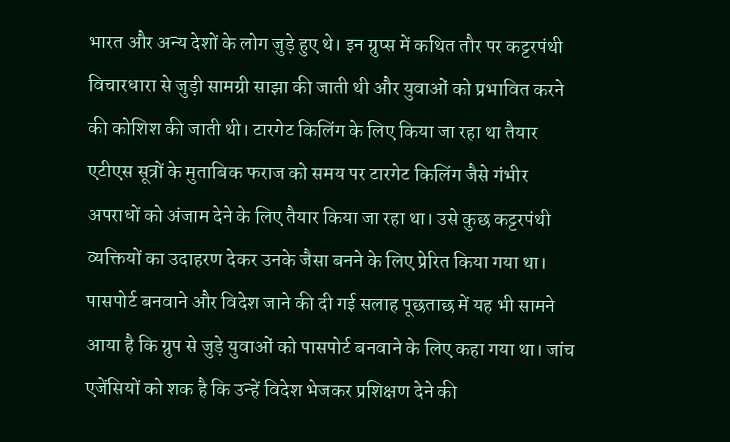भारत और अन्य देशों के लोग जुड़े हुए थे। इन ग्रुप्स में कथित तौर पर कट्टरपंथी विचारधारा से जुड़ी सामग्री साझा की जाती थी और युवाओं को प्रभावित करने की कोशिश की जाती थी। टारगेट किलिंग के लिए किया जा रहा था तैयार एटीएस सूत्रों के मुताबिक फराज को समय पर टारगेट किलिंग जैसे गंभीर अपराधों को अंजाम देने के लिए तैयार किया जा रहा था। उसे कुछ कट्टरपंथी व्यक्तियों का उदाहरण देकर उनके जैसा बनने के लिए प्रेरित किया गया था। पासपोर्ट बनवाने और विदेश जाने की दी गई सलाह पूछताछ में यह भी सामने आया है कि ग्रुप से जुड़े युवाओं को पासपोर्ट बनवाने के लिए कहा गया था। जांच एजेंसियों को शक है कि उन्हें विदेश भेजकर प्रशिक्षण देने की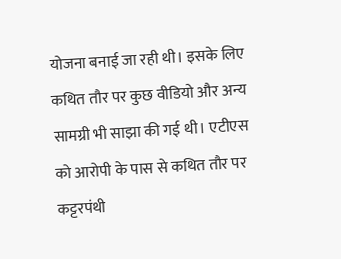योजना बनाई जा रही थी। इसके लिए कथित तौर पर कुछ वीडियो और अन्य सामग्री भी साझा की गई थी। एटीएस को आरोपी के पास से कथित तौर पर कट्टरपंथी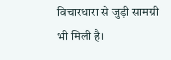विचारधारा से जुड़ी सामग्री भी मिली है।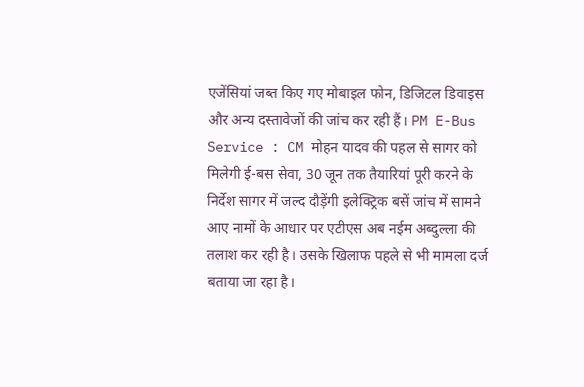एजेंसियां जब्त किए गए मोबाइल फोन, डिजिटल डिवाइस और अन्य दस्तावेजों की जांच कर रही हैं। PM E-Bus Service : CM मोहन यादव की पहल से सागर को मिलेगी ई-बस सेवा, 30 जून तक तैयारियां पूरी करने के निर्देश सागर में जल्द दौड़ेंगी इलेक्ट्रिक बसें जांच में सामने आए नामों के आधार पर एटीएस अब नईम अब्दुल्ला की तलाश कर रही है। उसके खिलाफ पहले से भी मामला दर्ज बताया जा रहा है।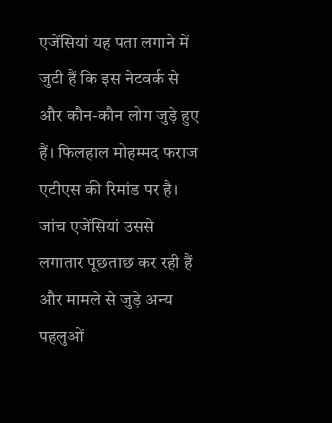एजेंसियां यह पता लगाने में जुटी हैं कि इस नेटवर्क से और कौन-कौन लोग जुड़े हुए हैं। फिलहाल मोहम्मद फराज एटीएस की रिमांड पर है। जांच एजेंसियां उससे लगातार पूछताछ कर रही हैं और मामले से जुड़े अन्य पहलुओं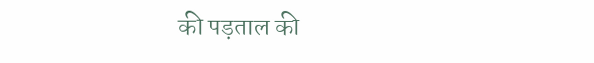की पड़ताल की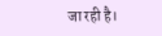जा रही है।